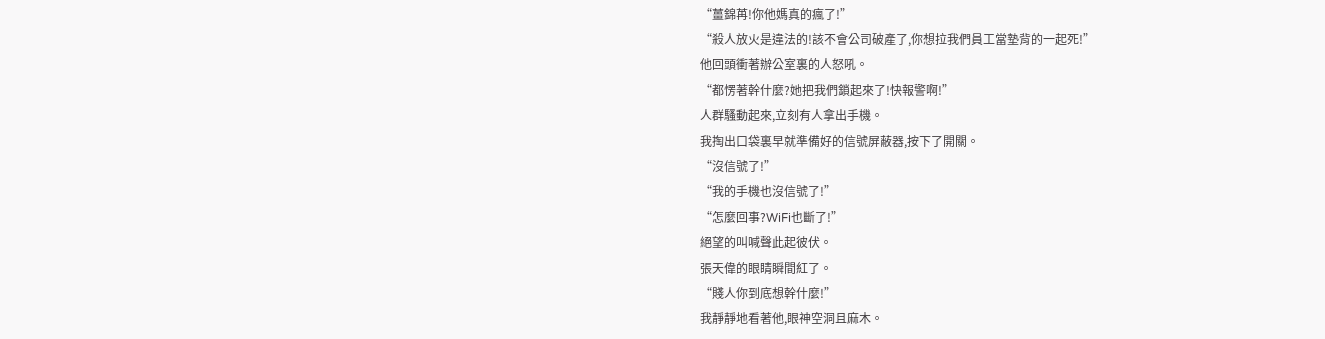“薑錦苒!你他媽真的瘋了!”
“殺人放火是違法的!該不會公司破產了,你想拉我們員工當墊背的一起死!”
他回頭衝著辦公室裏的人怒吼。
“都愣著幹什麼?她把我們鎖起來了!快報警啊!”
人群騷動起來,立刻有人拿出手機。
我掏出口袋裏早就準備好的信號屏蔽器,按下了開關。
“沒信號了!”
“我的手機也沒信號了!”
“怎麼回事?WiFi也斷了!”
絕望的叫喊聲此起彼伏。
張天偉的眼睛瞬間紅了。
“賤人你到底想幹什麼!”
我靜靜地看著他,眼神空洞且麻木。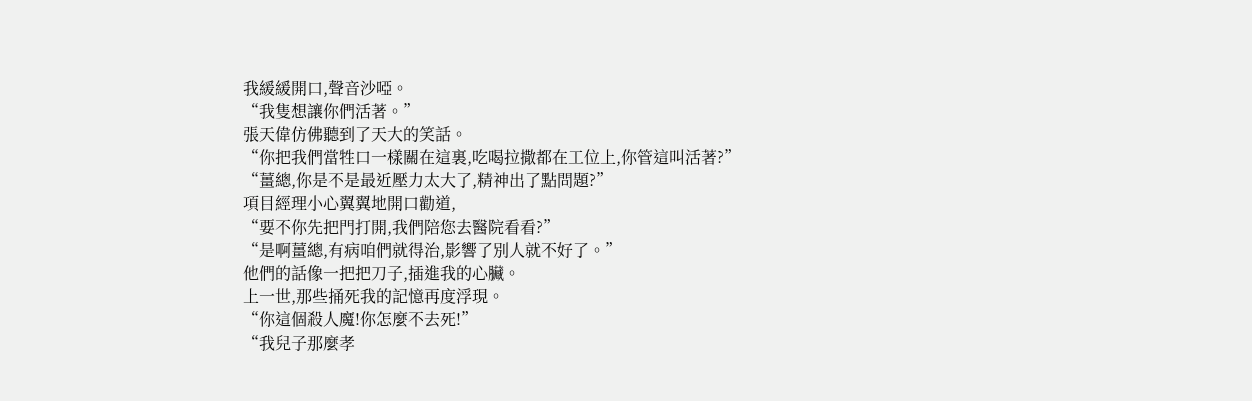我緩緩開口,聲音沙啞。
“我隻想讓你們活著。”
張天偉仿佛聽到了天大的笑話。
“你把我們當牲口一樣關在這裏,吃喝拉撒都在工位上,你管這叫活著?”
“薑總,你是不是最近壓力太大了,精神出了點問題?”
項目經理小心翼翼地開口勸道,
“要不你先把門打開,我們陪您去醫院看看?”
“是啊薑總,有病咱們就得治,影響了別人就不好了。”
他們的話像一把把刀子,插進我的心臟。
上一世,那些捅死我的記憶再度浮現。
“你這個殺人魔!你怎麼不去死!”
“我兒子那麼孝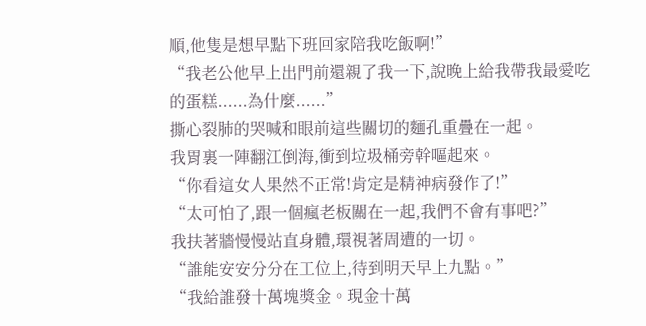順,他隻是想早點下班回家陪我吃飯啊!”
“我老公他早上出門前還親了我一下,說晚上給我帶我最愛吃的蛋糕......為什麼......”
撕心裂肺的哭喊和眼前這些關切的麵孔重疊在一起。
我胃裏一陣翻江倒海,衝到垃圾桶旁幹嘔起來。
“你看這女人果然不正常!肯定是精神病發作了!”
“太可怕了,跟一個瘋老板關在一起,我們不會有事吧?”
我扶著牆慢慢站直身體,環視著周遭的一切。
“誰能安安分分在工位上,待到明天早上九點。”
“我給誰發十萬塊獎金。現金十萬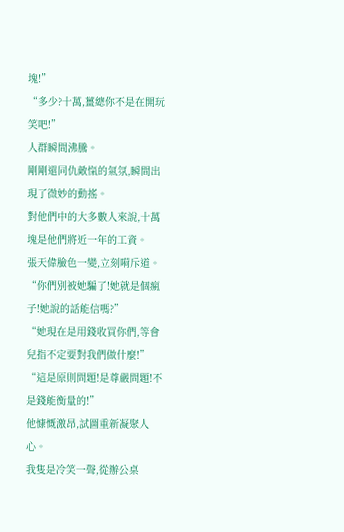塊!”
“多少?十萬,薑總你不是在開玩笑吧!”
人群瞬間沸騰。
剛剛還同仇敵愾的氣氛,瞬間出現了微妙的動搖。
對他們中的大多數人來說,十萬塊是他們將近一年的工資。
張天偉臉色一變,立刻嗬斥道。
“你們別被她騙了!她就是個瘋子!她說的話能信嗎?”
“她現在是用錢收買你們,等會兒指不定要對我們做什麼!”
“這是原則問題!是尊嚴問題!不是錢能衡量的!”
他慷慨激昂,試圖重新凝聚人心。
我隻是冷笑一聲,從辦公桌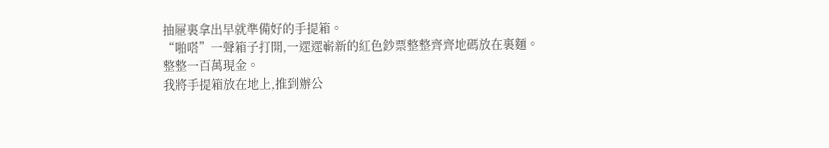抽屜裏拿出早就準備好的手提箱。
“啪嗒”一聲箱子打開,一遝遝嶄新的紅色鈔票整整齊齊地碼放在裏麵。
整整一百萬現金。
我將手提箱放在地上,推到辦公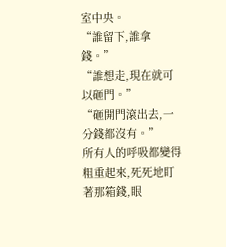室中央。
“誰留下,誰拿錢。”
“誰想走,現在就可以砸門。”
“砸開門滾出去,一分錢都沒有。”
所有人的呼吸都變得粗重起來,死死地盯著那箱錢,眼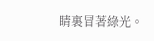睛裏冒著綠光。